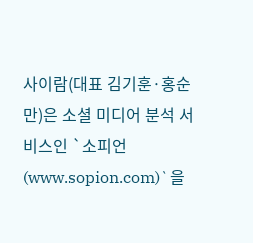사이람(대표 김기훈·홍순만)은 소셜 미디어 분석 서비스인 `소피언(www.sopion.com)`을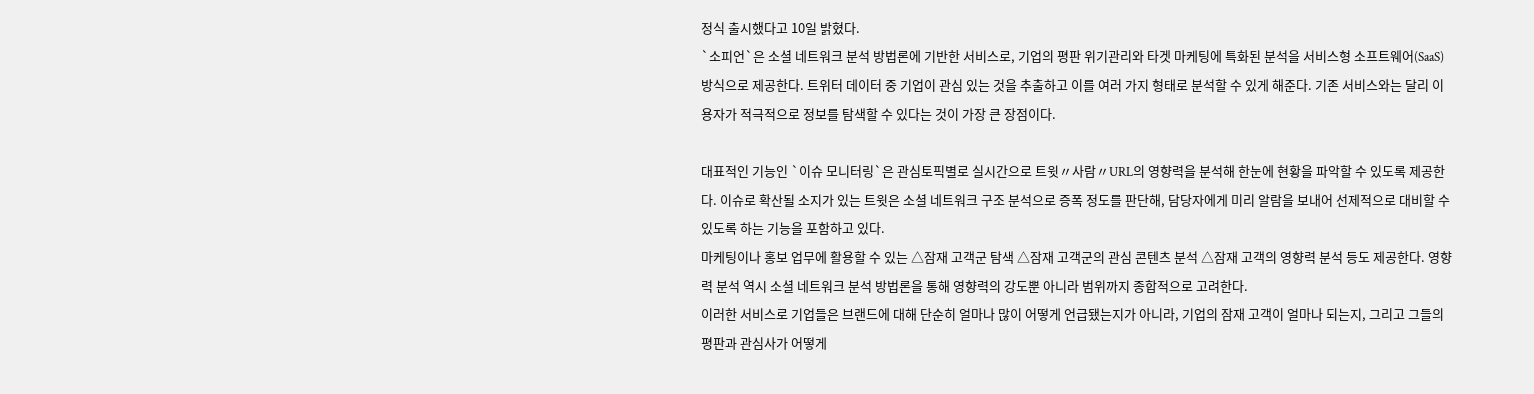정식 출시했다고 10일 밝혔다.
`소피언`은 소셜 네트워크 분석 방법론에 기반한 서비스로, 기업의 평판 위기관리와 타겟 마케팅에 특화된 분석을 서비스형 소프트웨어(SaaS) 방식으로 제공한다. 트위터 데이터 중 기업이 관심 있는 것을 추출하고 이를 여러 가지 형태로 분석할 수 있게 해준다. 기존 서비스와는 달리 이용자가 적극적으로 정보를 탐색할 수 있다는 것이 가장 큰 장점이다.

대표적인 기능인 `이슈 모니터링`은 관심토픽별로 실시간으로 트윗〃사람〃URL의 영향력을 분석해 한눈에 현황을 파악할 수 있도록 제공한다. 이슈로 확산될 소지가 있는 트윗은 소셜 네트워크 구조 분석으로 증폭 정도를 판단해, 담당자에게 미리 알람을 보내어 선제적으로 대비할 수 있도록 하는 기능을 포함하고 있다.
마케팅이나 홍보 업무에 활용할 수 있는 △잠재 고객군 탐색 △잠재 고객군의 관심 콘텐츠 분석 △잠재 고객의 영향력 분석 등도 제공한다. 영향력 분석 역시 소셜 네트워크 분석 방법론을 통해 영향력의 강도뿐 아니라 범위까지 종합적으로 고려한다.
이러한 서비스로 기업들은 브랜드에 대해 단순히 얼마나 많이 어떻게 언급됐는지가 아니라, 기업의 잠재 고객이 얼마나 되는지, 그리고 그들의 평판과 관심사가 어떻게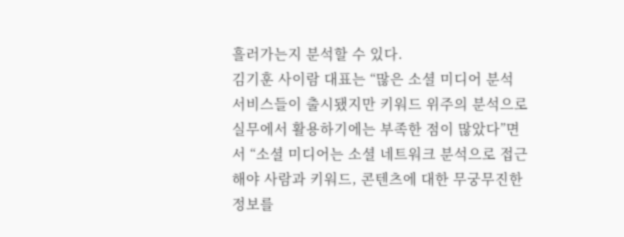흘러가는지 분석할 수 있다.
김기훈 사이람 대표는 “많은 소셜 미디어 분석 서비스들이 출시됐지만 키워드 위주의 분석으로 실무에서 활용하기에는 부족한 점이 많았다”면서 “소셜 미디어는 소셜 네트워크 분석으로 접근해야 사람과 키워드, 콘텐츠에 대한 무궁무진한 정보를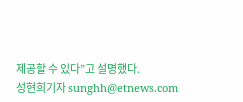제공할 수 있다”고 설명했다.
성현희기자 sunghh@etnews.com